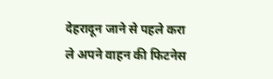देहरादून जाने से पहले करा ले अपने वाहन की फिटनेस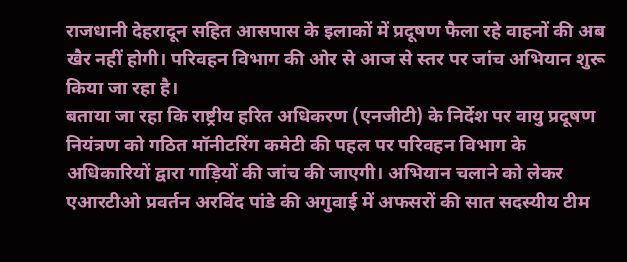राजधानी देहरादून सहित आसपास के इलाकों में प्रदूषण फैला रहे वाहनों की अब खैर नहीं होगी। परिवहन विभाग की ओर से आज से स्तर पर जांच अभियान शुरू किया जा रहा है।
बताया जा रहा कि राष्ट्रीय हरित अधिकरण (एनजीटी) के निर्देश पर वायु प्रदूषण नियंत्रण को गठित मॉनीटरिंग कमेटी की पहल पर परिवहन विभाग के अधिकारियों द्वारा गाड़ियों की जांच की जाएगी। अभियान चलाने को लेकर एआरटीओ प्रवर्तन अरविंद पांडे की अगुवाई में अफसरों की सात सदस्यीय टीम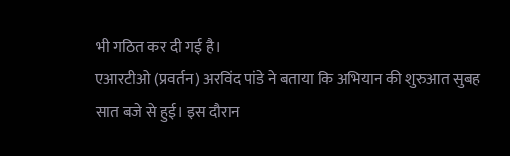भी गठित कर दी गई है।
एआरटीओ (प्रवर्तन) अरविंद पांडे ने बताया कि अभियान की शुरुआत सुबह सात बजे से हुई। इस दौरान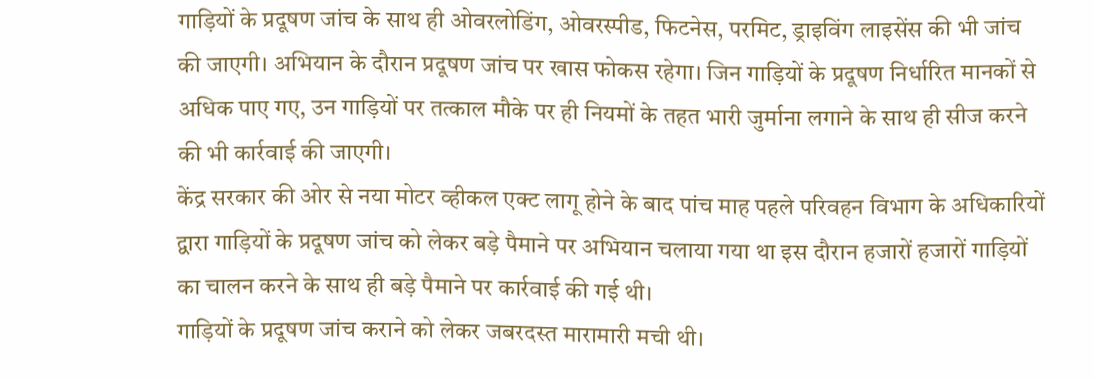गाड़ियों के प्रदूषण जांच के साथ ही ओवरलोडिंग, ओवरस्पीड, फिटनेस, परमिट, ड्राइविंग लाइसेंस की भी जांच की जाएगी। अभियान के दौरान प्रदूषण जांच पर खास फोकस रहेगा। जिन गाड़ियों के प्रदूषण निर्धारित मानकों से अधिक पाए गए, उन गाड़ियों पर तत्काल मौके पर ही नियमों के तहत भारी जुर्माना लगाने के साथ ही सीज करने की भी कार्रवाई की जाएगी।
केंद्र सरकार की ओर से नया मोटर व्हीकल एक्ट लागू होने के बाद पांच माह पहले परिवहन विभाग के अधिकारियों द्वारा गाड़ियों के प्रदूषण जांच को लेकर बड़े पैमाने पर अभियान चलाया गया था इस दौरान हजारों हजारों गाड़ियों का चालन करने के साथ ही बड़े पैमाने पर कार्रवाई की गई थी।
गाड़ियों के प्रदूषण जांच कराने को लेकर जबरदस्त मारामारी मची थी।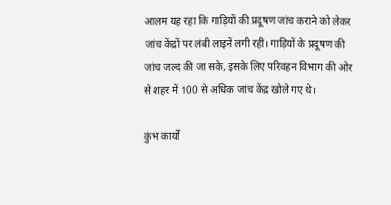आलम यह रहा कि गाड़ियों की प्रदूषण जांच कराने को लेकर जांच केंद्रों पर लंबी लाइनें लगी रहीं। गाड़ियों के प्रदूषण की जांच जल्द की जा सके, इसके लिए परिवहन विभाग की ओर से शहर में 100 से अधिक जांच केंद्र खोले गए थे।

कुंभ कार्यों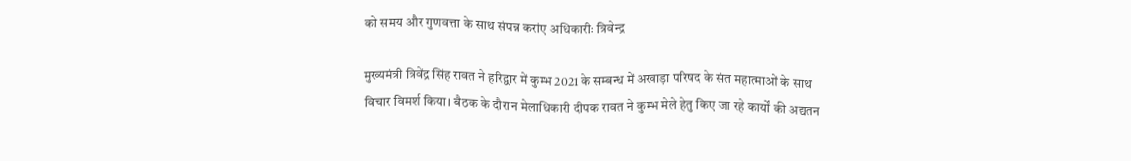को समय और गुणवत्ता के साथ संपन्न करांए अधिकारीः त्रिवेन्द्र

मुख्यमंत्री त्रिवेंद्र सिंह रावत ने हरिद्वार में कुम्भ 2021 के सम्बन्ध में अखाड़ा परिषद के संत महात्माओं के साथ विचार विमर्श किया। बैठक के दौरान मेलाधिकारी दीपक रावत ने कुम्भ मेले हेतु किए जा रहे कार्यों की अद्यतन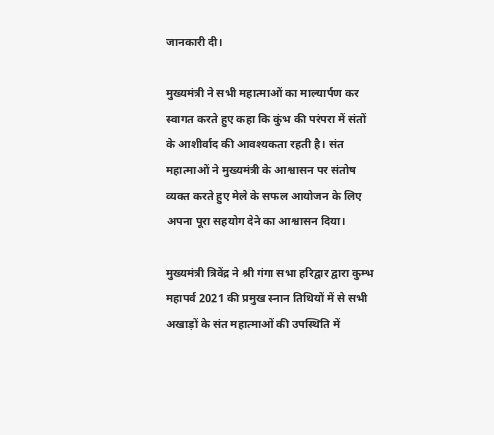जानकारी दी।

मुख्यमंत्री ने सभी महात्माओं का माल्यार्पण कर स्वागत करते हुए कहा कि कुंभ की परंपरा में संतों के आशीर्वाद की आवश्यकता रहती है। संत महात्माओं ने मुख्यमंत्री के आश्वासन पर संतोष व्यक्त करते हुए मेले के सफल आयोजन के लिए अपना पूरा सहयोग देने का आश्वासन दिया।

मुख्यमंत्री त्रिवेंद्र ने श्री गंगा सभा हरिद्वार द्वारा कुम्भ महापर्व 2021 की प्रमुख स्नान तिथियों में से सभी अखाड़ों के संत महात्माओं की उपस्थिति में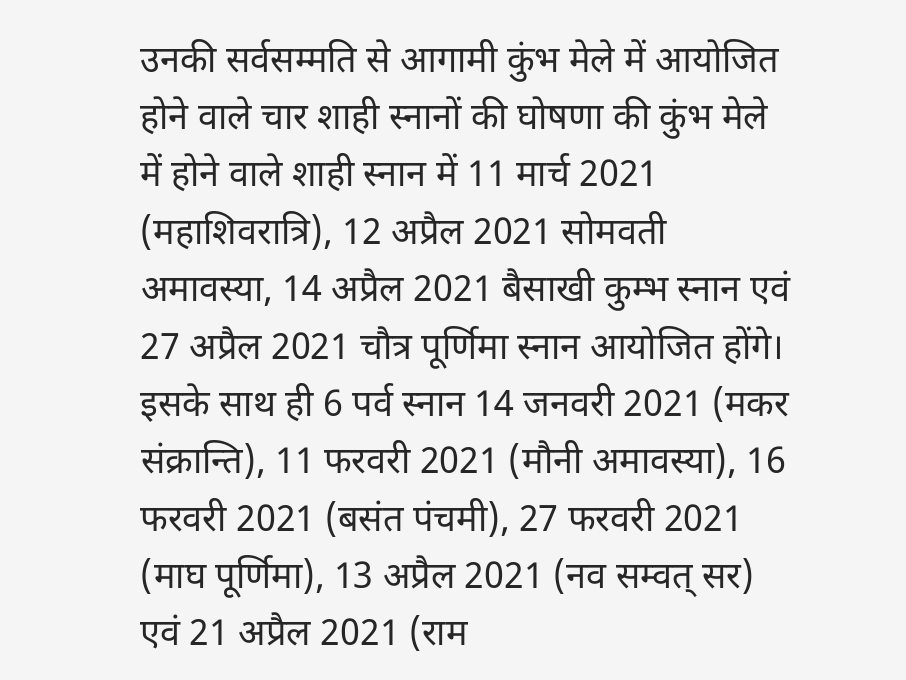उनकी सर्वसम्मति से आगामी कुंभ मेले में आयोजित होने वाले चार शाही स्नानों की घोषणा की कुंभ मेले में होने वाले शाही स्नान में 11 मार्च 2021 (महाशिवरात्रि), 12 अप्रैल 2021 सोमवती अमावस्या, 14 अप्रैल 2021 बैसाखी कुम्भ स्नान एवं 27 अप्रैल 2021 चौत्र पूर्णिमा स्नान आयोजित होंगे। इसके साथ ही 6 पर्व स्नान 14 जनवरी 2021 (मकर संक्रान्ति), 11 फरवरी 2021 (मौनी अमावस्या), 16 फरवरी 2021 (बसंत पंचमी), 27 फरवरी 2021 (माघ पूर्णिमा), 13 अप्रैल 2021 (नव सम्वत् सर) एवं 21 अप्रैल 2021 (राम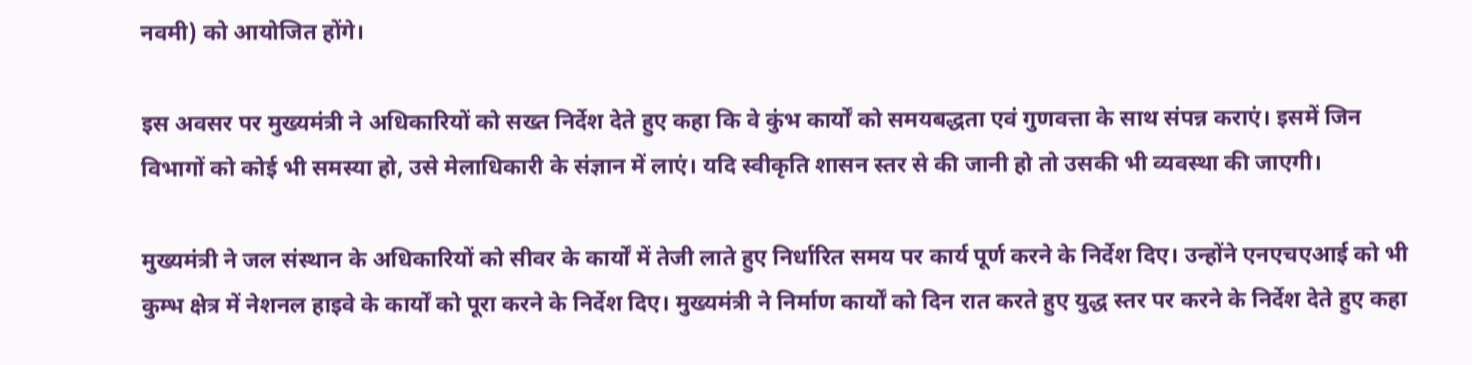नवमी) को आयोजित होंगे।

इस अवसर पर मुख्यमंत्री ने अधिकारियों को सख्त निर्देश देते हुए कहा कि वे कुंभ कार्यों को समयबद्धता एवं गुणवत्ता के साथ संपन्न कराएं। इसमें जिन विभागों को कोई भी समस्या हो, उसे मेलाधिकारी के संज्ञान में लाएं। यदि स्वीकृति शासन स्तर से की जानी हो तो उसकी भी व्यवस्था की जाएगी।

मुख्यमंत्री ने जल संस्थान के अधिकारियों को सीवर के कार्यों में तेजी लाते हुए निर्धारित समय पर कार्य पूर्ण करने के निर्देश दिए। उन्होंने एनएचएआई को भी कुम्भ क्षेत्र में नेशनल हाइवे के कार्यों को पूरा करने के निर्देश दिए। मुख्यमंत्री ने निर्माण कार्यों को दिन रात करते हुए युद्ध स्तर पर करने के निर्देश देते हुए कहा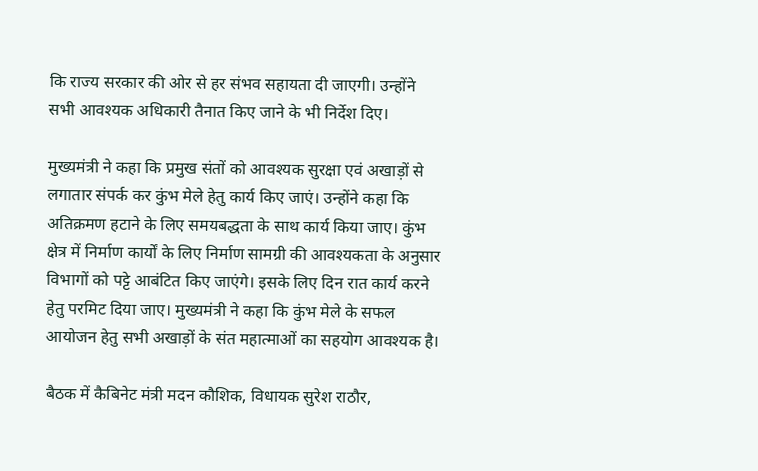कि राज्य सरकार की ओर से हर संभव सहायता दी जाएगी। उन्होंने सभी आवश्यक अधिकारी तैनात किए जाने के भी निर्देश दिए।

मुख्यमंत्री ने कहा कि प्रमुख संतों को आवश्यक सुरक्षा एवं अखाड़ों से लगातार संपर्क कर कुंभ मेले हेतु कार्य किए जाएं। उन्होंने कहा कि अतिक्रमण हटाने के लिए समयबद्धता के साथ कार्य किया जाए। कुंभ क्षेत्र में निर्माण कार्यों के लिए निर्माण सामग्री की आवश्यकता के अनुसार विभागों को पट्टे आबंटित किए जाएंगे। इसके लिए दिन रात कार्य करने हेतु परमिट दिया जाए। मुख्यमंत्री ने कहा कि कुंभ मेले के सफल आयोजन हेतु सभी अखाड़ों के संत महात्माओं का सहयोग आवश्यक है।

बैठक में कैबिनेट मंत्री मदन कौशिक, विधायक सुरेश राठौर,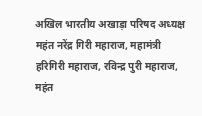अखिल भारतीय अखाड़ा परिषद अध्यक्ष महंत नरेंद्र गिरी महाराज, महामंत्री हरिगिरी महाराज, रविन्द्र पुरी महाराज, महंत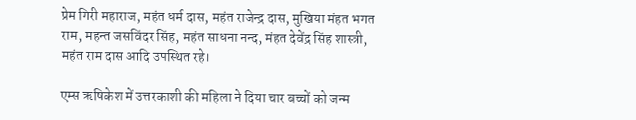प्रेम गिरी महाराज, महंत धर्म दास, महंत राजेन्द्र दास, मुखिया मंहत भगत राम, महन्त जसविंदर सिंह, महंत साधना नन्द, मंहत देवेंद्र सिंह शास्त्री, महंत राम दास आदि उपस्थित रहे।

एम्स ऋषिकेश में उत्तरकाशी की महिला ने दिया चार बच्चों को जन्म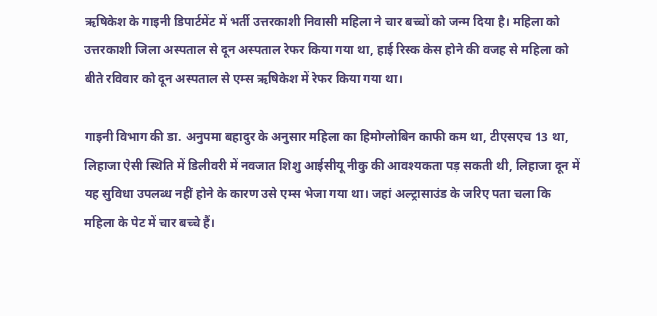ऋषिकेश के गाइनी डिपार्टमेंट में भर्ती उत्तरकाशी निवासी महिला ने चार बच्चों को जन्म दिया है। महिला को उत्तरकाशी जिला अस्पताल से दून अस्पताल रेफर किया गया था, हाई रिस्क केस होने की वजह से महिला को बीते रविवार को दून अस्पताल से एम्स ऋषिकेश में रेफर किया गया था।

गाइनी विभाग की डा. अनुपमा बहादुर के अनुसार महिला का हिमोग्लोबिन काफी कम था, टीएसएच 13 था, लिहाजा ऐसी स्थिति में डिलीवरी में नवजात शिशु आईसीयू नीकु की आवश्यकता पड़ सकती थी, लिहाजा दून में यह सुविधा उपलब्ध नहीं होने के कारण उसे एम्स भेजा गया था। जहां अल्ट्रासाउंड के जरिए पता चला कि महिला के पेट में चार बच्चे हैं।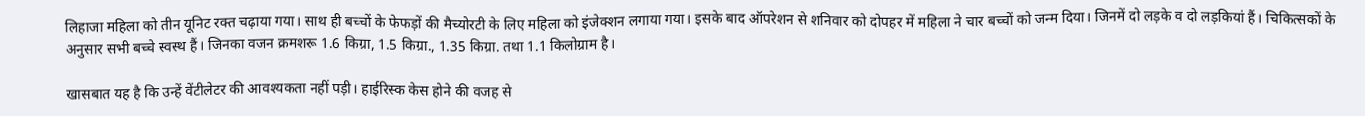लिहाजा महिला को तीन यूनिट रक्त चढ़ाया गया। साथ ही बच्चों के फेफड़ों की मैच्योरटी के लिए महिला को इंजेक्शन लगाया गया। इसके बाद ऑपरेशन से शनिवार को दोपहर में महिला ने चार बच्चों को जन्म दिया। जिनमें दो लड़के व दो लड़कियां हैं। चिकित्सकों के अनुसार सभी बच्चे स्वस्थ हैं। जिनका वजन क्रमशरू 1.6 किग्रा, 1.5 किग्रा., 1.35 किग्रा. तथा 1.1 किलोग्राम है।

खासबात यह है कि उन्हें वेंटीलेटर की आवश्यकता नहीं पड़ी। हाईरिस्क केस होने की वजह से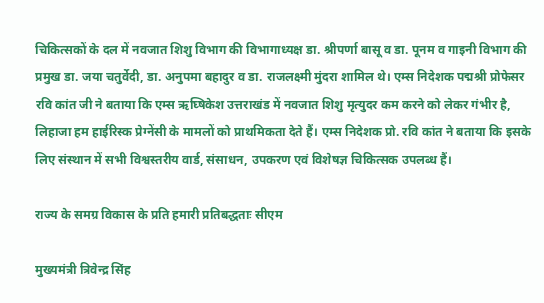चिकित्सकों के दल में नवजात शिशु विभाग की विभागाध्यक्ष डा. श्रीपर्णा बासू व डा. पूनम व गाइनी विभाग की प्रमुख डा. जया चतुर्वेदी, डा. अनुपमा बहादुर व डा. राजलक्ष्मी मुंदरा शामिल थे। एम्स निदेशक पद्मश्री प्रोफेसर रवि कांत जी ने बताया कि एम्स ऋघ्षिकेश उत्तराखंड में नवजात शिशु मृत्युदर कम करने को लेकर गंभीर है, लिहाजा हम हाईरिस्क प्रेग्नेंसी के मामलों को प्राथमिकता देते हैं। एम्स निदेशक प्रो. रवि कांत ने बताया कि इसके लिए संस्थान में सभी विश्वस्तरीय वार्ड, संसाधन, उपकरण एवं विशेषज्ञ चिकित्सक उपलब्ध हैं।

राज्य के समग्र विकास के प्रति हमारी प्रतिबद्धताः सीएम

मुख्यमंत्री त्रिवेन्द्र सिंह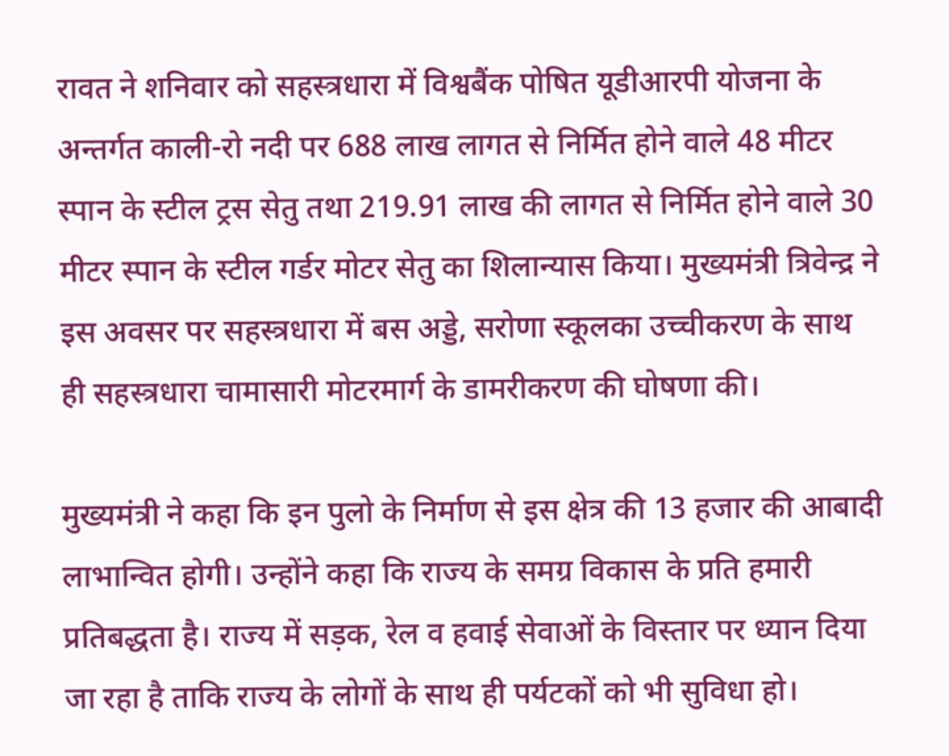रावत ने शनिवार को सहस्त्रधारा में विश्वबैंक पोषित यूडीआरपी योजना के अन्तर्गत काली-रो नदी पर 688 लाख लागत से निर्मित होने वाले 48 मीटर स्पान के स्टील ट्रस सेतु तथा 219.91 लाख की लागत से निर्मित होने वाले 30 मीटर स्पान के स्टील गर्डर मोटर सेतु का शिलान्यास किया। मुख्यमंत्री त्रिवेन्द्र ने इस अवसर पर सहस्त्रधारा में बस अड्डे, सरोणा स्कूलका उच्चीकरण के साथ ही सहस्त्रधारा चामासारी मोटरमार्ग के डामरीकरण की घोषणा की।

मुख्यमंत्री ने कहा कि इन पुलो के निर्माण से इस क्षेत्र की 13 हजार की आबादी लाभान्वित होगी। उन्होंने कहा कि राज्य के समग्र विकास के प्रति हमारी प्रतिबद्धता है। राज्य में सड़क, रेल व हवाई सेवाओं के विस्तार पर ध्यान दिया जा रहा है ताकि राज्य के लोगों के साथ ही पर्यटकों को भी सुविधा हो।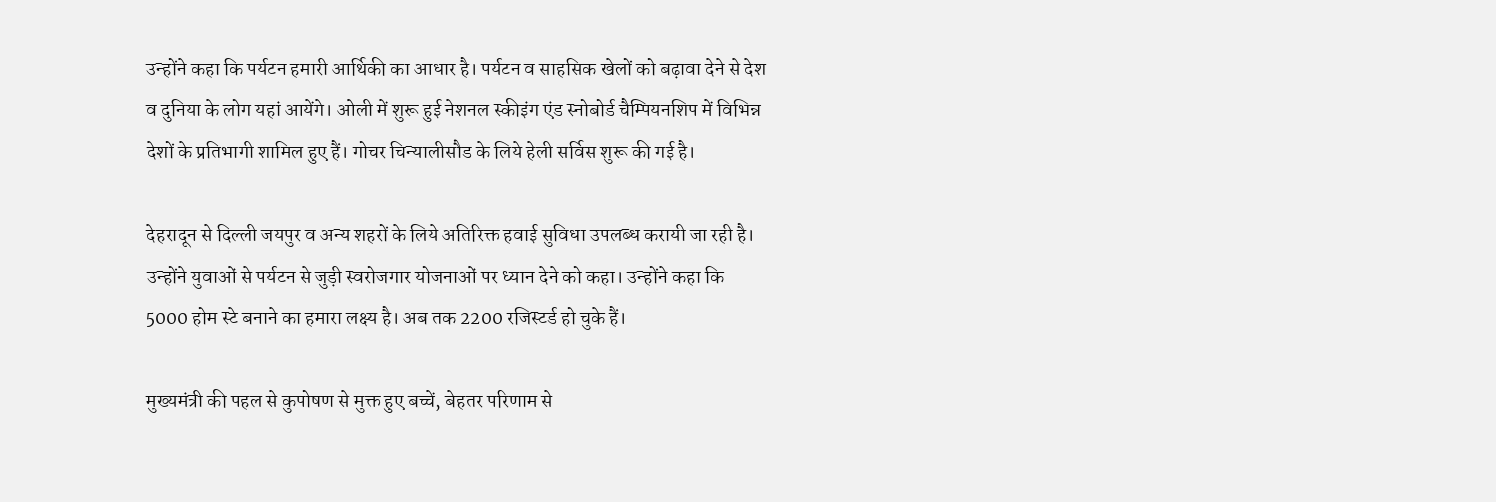उन्होंने कहा कि पर्यटन हमारी आर्थिकी का आधार है। पर्यटन व साहसिक खेलों को बढ़ावा देने से देश व दुनिया के लोग यहां आयेंगे। ओली में शुरू हुई नेशनल स्कीइंग एंड स्नोबोर्ड चैम्पियनशिप में विभिन्न देशों के प्रतिभागी शामिल हुए हैं। गोचर चिन्यालीसौड के लिये हेली सर्विस शुरू की गई है।

देहरादून से दिल्ली जयपुर व अन्य शहरों के लिये अतिरिक्त हवाई सुविधा उपलब्ध करायी जा रही है। उन्होंने युवाओं से पर्यटन से जुड़ी स्वरोजगार योजनाओं पर ध्यान देने को कहा। उन्होंने कहा कि 5000 होम स्टे बनाने का हमारा लक्ष्य है। अब तक 2200 रजिस्टर्ड हो चुके हैं।

मुख्यमंत्री की पहल से कुपोषण से मुक्त हुए बच्चें, बेहतर परिणाम से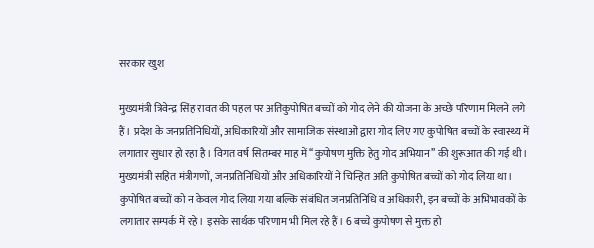सरकार खुश

मुख्यमंत्री त्रिवेन्द्र सिंह रावत की पहल पर अतिकुपोषित बच्चों को गोद लेने की योजना के अच्छे परिणाम मिलने लगे हैं। प्रदेश के जनप्रतिनिधियों, अधिकारियों और सामाजिक संस्थाओं द्वारा गोद लिए गए कुपोषित बच्चों के स्वास्थ्य में लगातार सुधार हो रहा है। विगत वर्ष सितम्बर माह में ‘‘कुपोषण मुक्ति हेतु गोद अभियान’’ की शुरूआत की गई थी। मुख्यमंत्री सहित मंत्रीगणों, जनप्रतिनिधियों और अधिकारियों ने चिन्हित अति कुपोषित बच्चों को गोद लिया था। कुपोषित बच्चों को न केवल गोद लिया गया बल्कि संबंधित जनप्रतिनिधि व अधिकारी, इन बच्चों के अभिभावकों के लगातार सम्पर्क में रहे। इसके सार्थक परिणाम भी मिल रहे हैं। 6 बच्चे कुपोषण से मुक्त हो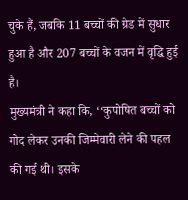चुके हैं, जबकि 11 बच्चों की ग्रेड में सुधार हुआ है और 207 बच्चों के वजन में वृद्धि हुई है।
मुख्यमंत्री ने कहा कि, ‘‘कुपोषित बच्चों को गोद लेकर उनकी जिम्मेवारी लेने की पहल की गई थी। इसके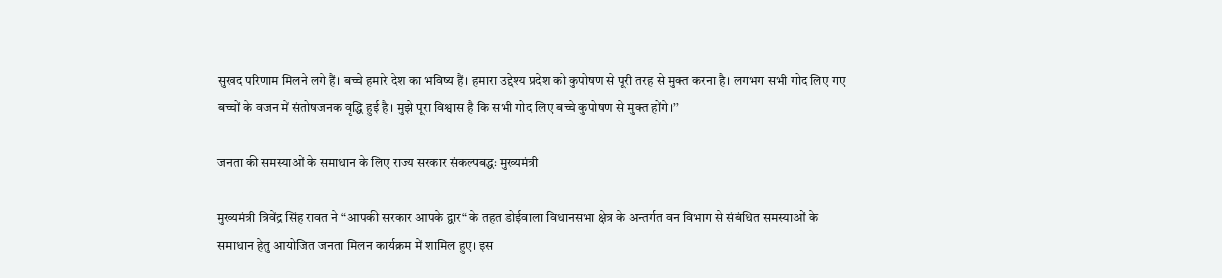सुखद परिणाम मिलने लगे हैं। बच्चे हमारे देश का भविष्य हैं। हमारा उद्देश्य प्रदेश को कुपोषण से पूरी तरह से मुक्त करना है। लगभग सभी गोद लिए गए बच्चों के वजन में संतोषजनक वृद्धि हुई है। मुझे पूरा विश्वास है कि सभी गोद लिए बच्चे कुपोषण से मुक्त होंगे।’’

जनता की समस्याओं के समाधान के लिए राज्य सरकार संकल्पबद्धः मुख्यमंत्री

मुख्यमंत्री त्रिवेंद्र सिंह रावत ने “आपकी सरकार आपके द्वार“ के तहत डोईवाला विधानसभा क्षेत्र के अन्तर्गत वन विभाग से संबंधित समस्याओं के समाधान हेतु आयोजित जनता मिलन कार्यक्रम में शामिल हुए। इस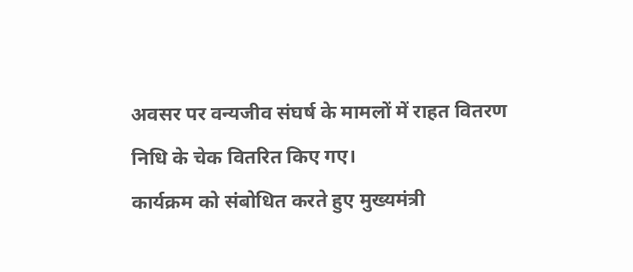अवसर पर वन्यजीव संघर्ष के मामलों में राहत वितरण निधि के चेक वितरित किए गए।
कार्यक्रम को संबोधित करते हुए मुख्यमंत्री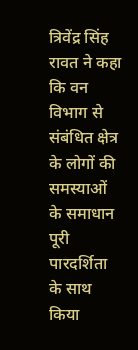त्रिवेंद्र सिंह रावत ने कहा कि वन विभाग से संबंधित क्षेत्र के लोगों की समस्याओं के समाधान पूरी पारदर्शिता के साथ किया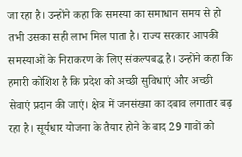जा रहा है। उन्होंने कहा कि समस्या का समाधान समय से हो तभी उसका सही लाभ मिल पाता है। राज्य सरकार आपकी समस्याओं के निराकरण के लिए संकल्पबद्ध है। उन्होंने कहा कि हमारी कोशिश है कि प्रदेश को अच्छी सुविधाएं और अच्छी सेवाएं प्रदान की जाएं। क्षेत्र में जनसंख्या का दबाव लगातार बढ़ रहा है। सूर्यधार योजना के तैयार होने के बाद 29 गावों को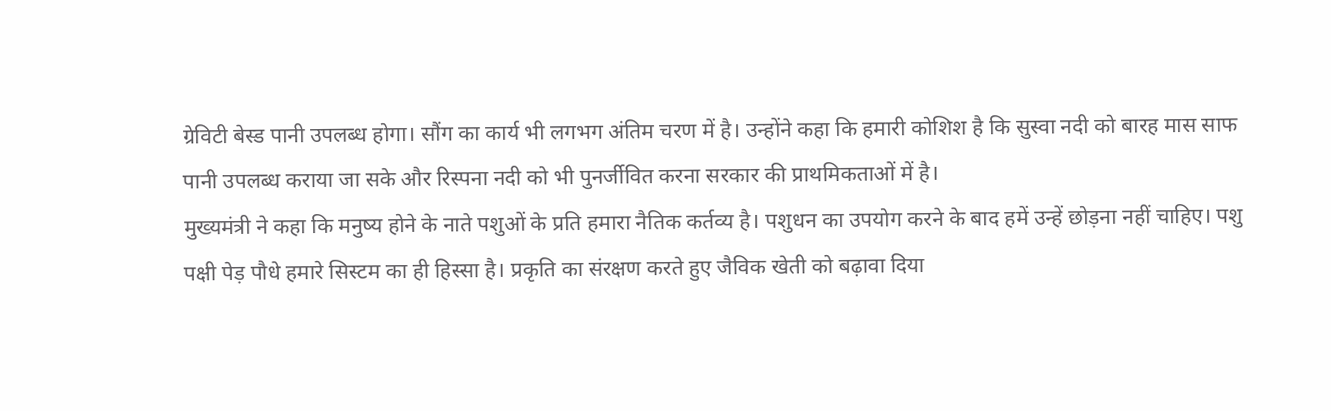ग्रेविटी बेस्ड पानी उपलब्ध होगा। सौंग का कार्य भी लगभग अंतिम चरण में है। उन्होंने कहा कि हमारी कोशिश है कि सुस्वा नदी को बारह मास साफ पानी उपलब्ध कराया जा सके और रिस्पना नदी को भी पुनर्जीवित करना सरकार की प्राथमिकताओं में है।
मुख्यमंत्री ने कहा कि मनुष्य होने के नाते पशुओं के प्रति हमारा नैतिक कर्तव्य है। पशुधन का उपयोग करने के बाद हमें उन्हें छोड़ना नहीं चाहिए। पशु पक्षी पेड़ पौधे हमारे सिस्टम का ही हिस्सा है। प्रकृति का संरक्षण करते हुए जैविक खेती को बढ़ावा दिया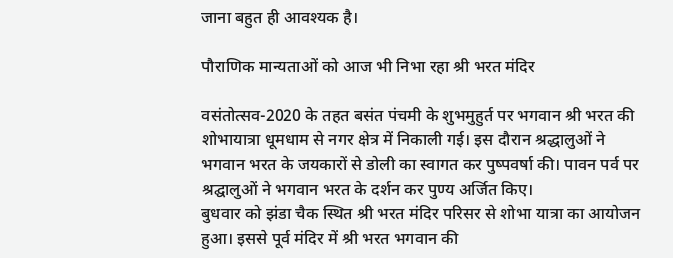जाना बहुत ही आवश्यक है।

पौराणिक मान्यताओं को आज भी निभा रहा श्री भरत मंदिर

वसंतोत्सव-2020 के तहत बसंत पंचमी के शुभमुहुर्त पर भगवान श्री भरत की शोभायात्रा धूमधाम से नगर क्षेत्र में निकाली गई। इस दौरान श्रद्धालुओं ने भगवान भरत के जयकारों से डोली का स्वागत कर पुष्पवर्षा की। पावन पर्व पर श्रद्घालुओं ने भगवान भरत के दर्शन कर पुण्य अर्जित किए।
बुधवार को झंडा चैक स्थित श्री भरत मंदिर परिसर से शोभा यात्रा का आयोजन हुआ। इससे पूर्व मंदिर में श्री भरत भगवान की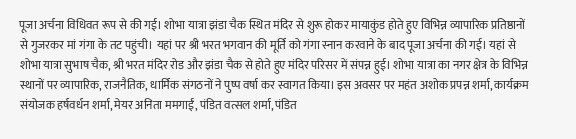पूजा अर्चना विधिवत रूप से की गई। शोभा यात्रा झंडा चैक स्थित मंदिर से शुरू होकर मायाकुंड होते हुए विभिन्न व्यापारिक प्रतिष्ठानों से गुजरकर मां गंगा के तट पहुंची। यहां पर श्री भरत भगवान की मूर्ति को गंगा स्नान करवाने के बाद पूजा अर्चना की गई। यहां से शोभा यात्रा सुभाष चैक, श्री भरत मंदिर रोड और झंडा चैक से होते हुए मंदिर परिसर में संपन्न हुई। शोभा यात्रा का नगर क्षेत्र के विभिन्न स्थानों पर व्यापारिक, राजनैतिक, धार्मिक संगठनों ने पुष्प वर्षा कर स्वागत किया। इस अवसर पर महंत अशोक प्रपन्न शर्मा, कार्यक्रम संयोजक हर्षवर्धन शर्मा, मेयर अनिता ममगाईं, पंडित वत्सल शर्मा, पंडित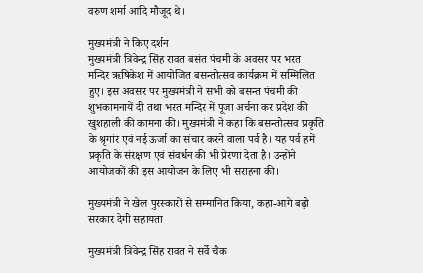वरुण शर्मा आदि मौजूद थे।

मुख्यमंत्री ने किए दर्शन
मुख्यमंत्री त्रिवेन्द्र सिंह रावत बसंत पंचमी के अवसर पर भरत मन्दिर ऋषिकेश में आयोजित बसन्तोत्सव कार्यक्रम में सम्मिलित हुए। इस अवसर पर मुख्यमंत्री ने सभी को बसन्त पंचमी की शुभकामनायें दी तथा भरत मन्दिर में पूजा अर्चना कर प्रदेश की खुशहाली की कामना की। मुख्यमंत्री ने कहा कि बसन्तोत्सव प्रकृति के श्रृगांर एवं नई ऊर्जा का संचार करने वाला पर्व है। यह पर्व हमें प्रकृति के संरक्षण एवं संवर्धन की भी प्रेरणा देता है। उन्होंने आयोजकों की इस आयोजन के लिए भी सराहना की।

मुख्यमंत्री ने खेल पुरस्कारों से सम्मानित किया, कहा-आगे बढ़ो सरकार देगी सहायता

मुख्यमंत्री त्रिवेन्द्र सिंह रावत ने सर्वे चैक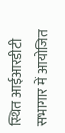स्थित आईआरडीटी सभागार में आयोजित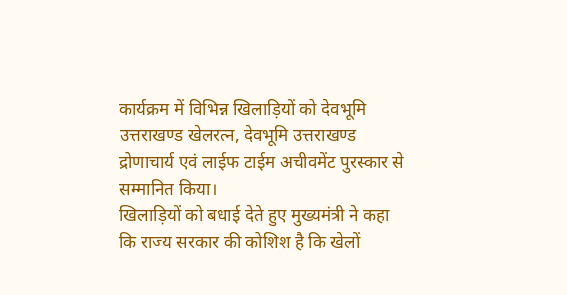कार्यक्रम में विभिन्न खिलाड़ियों को देवभूमि उत्तराखण्ड खेलरत्न, देवभूमि उत्तराखण्ड द्रोणाचार्य एवं लाईफ टाईम अचीवमेंट पुरस्कार से सम्मानित किया।
खिलाड़ियों को बधाई देते हुए मुख्यमंत्री ने कहा कि राज्य सरकार की कोशिश है कि खेलों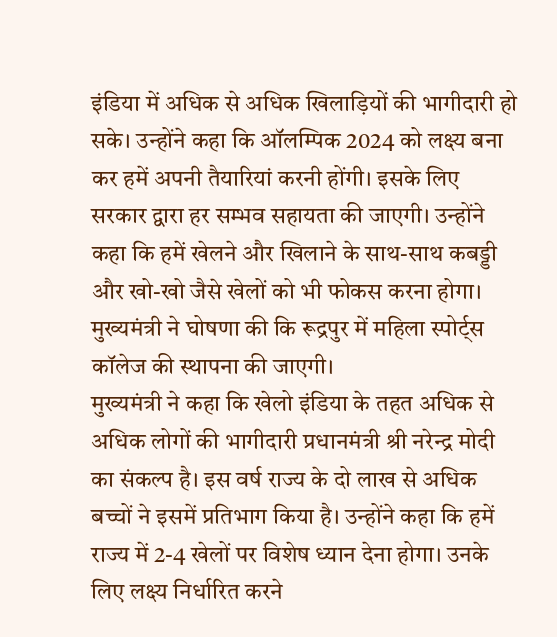इंडिया में अधिक से अधिक खिलाड़ियों की भागीदारी हो सके। उन्होंने कहा कि ऑलम्पिक 2024 को लक्ष्य बना कर हमें अपनी तैयारियां करनी होंगी। इसके लिए सरकार द्वारा हर सम्भव सहायता की जाएगी। उन्होंने कहा कि हमें खेलने और खिलाने के साथ-साथ कबड्डी और खो-खो जैसे खेलों को भी फोकस करना होगा। मुख्यमंत्री ने घोषणा की कि रूद्रपुर में महिला स्पोर्ट्स कॉलेज की स्थापना की जाएगी।
मुख्यमंत्री ने कहा कि खेलो इंडिया के तहत अधिक से अधिक लोगों की भागीदारी प्रधानमंत्री श्री नरेन्द्र मोदी का संकल्प है। इस वर्ष राज्य के दो लाख से अधिक बच्चों ने इसमें प्रतिभाग किया है। उन्होंने कहा कि हमें राज्य में 2-4 खेलों पर विशेष ध्यान देना होगा। उनके लिए लक्ष्य निर्धारित करने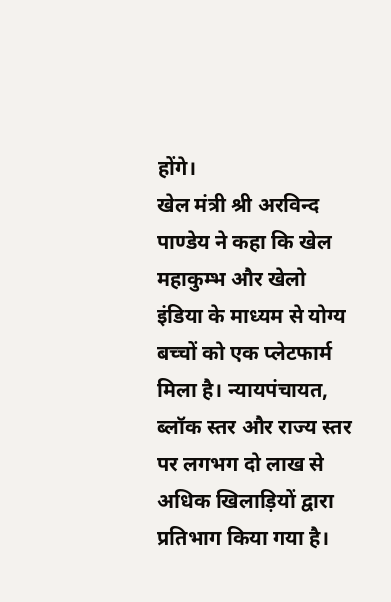होंगे।
खेल मंत्री श्री अरविन्द पाण्डेय ने कहा कि खेल महाकुम्भ और खेलो इंडिया के माध्यम से योग्य बच्चों को एक प्लेटफार्म मिला है। न्यायपंचायत, ब्लॉक स्तर और राज्य स्तर पर लगभग दो लाख से अधिक खिलाड़ियों द्वारा प्रतिभाग किया गया है।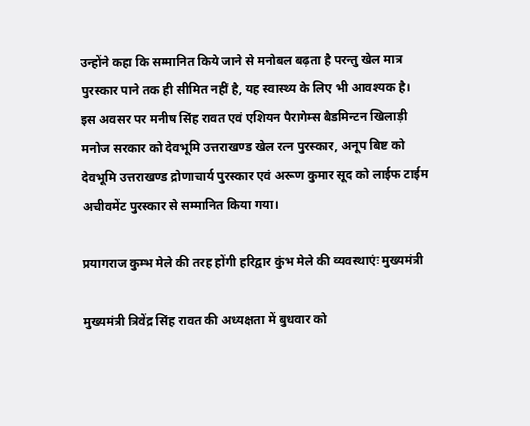उन्होंने कहा कि सम्मानित किये जाने से मनोबल बढ़ता है परन्तु खेल मात्र पुरस्कार पाने तक ही सीमित नहीं है, यह स्वास्थ्य के लिए भी आवश्यक है।
इस अवसर पर मनीष सिंह रावत एवं एशियन पैरागेम्स बैडमिन्टन खिलाड़ी मनोज सरकार को देवभूमि उत्तराखण्ड खेल रत्न पुरस्कार, अनूप बिष्ट को देवभूमि उत्तराखण्ड द्रोणाचार्य पुरस्कार एवं अरूण कुमार सूद को लाईफ टाईम अचीवमेंट पुरस्कार से सम्मानित किया गया।

प्रयागराज कुम्भ मेले की तरह होंगी हरिद्वार कुंभ मेले की व्यवस्थाएंः मुख्यमंत्री

मुख्यमंत्री त्रिवेंद्र सिंह रावत की अध्यक्षता में बुधवार को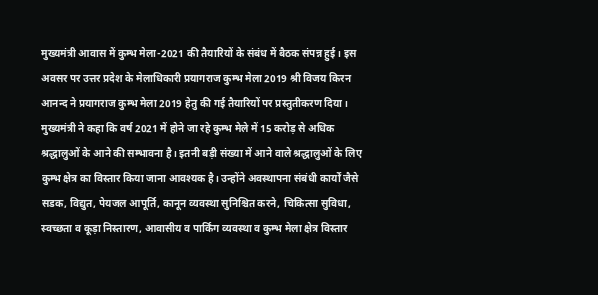मुख्यमंत्री आवास में कुम्भ मेला-2021 की तैयारियों के संबंध में बैठक संपन्न हुई। इस अवसर पर उत्तर प्रदेश के मेलाधिकारी प्रयागराज कुम्भ मेला 2019 श्री विजय किरन आनन्द ने प्रयागराज कुम्भ मेला 2019 हेतु की गई तैयारियों पर प्रस्तुतीकरण दिया।
मुख्यमंत्री ने कहा कि वर्ष 2021 में होने जा रहे कुम्भ मेले में 15 करोड़ से अधिक श्रद्धालुओं के आने की सम्भावना है। इतनी बड़ी संख्या में आने वाले श्रद्धालुओं के लिए कुम्भ क्षेत्र का विस्तार किया जाना आवश्यक है। उन्होंने अवस्थापना संबंधी कार्यों जैसे सडक, विद्युत, पेयजल आपूर्ति, कानून व्यवस्था सुनिश्चित करने, चिकित्सा सुविधा, स्वच्छता व कूड़ा निस्तारण, आवासीय व पार्किंग व्यवस्था व कुम्भ मेला क्षेत्र विस्तार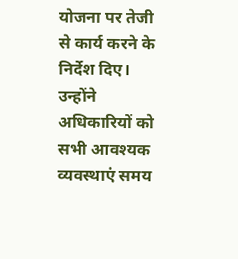योजना पर तेजी से कार्य करने के निर्देश दिए। उन्होंने अधिकारियों को सभी आवश्यक व्यवस्थाएं समय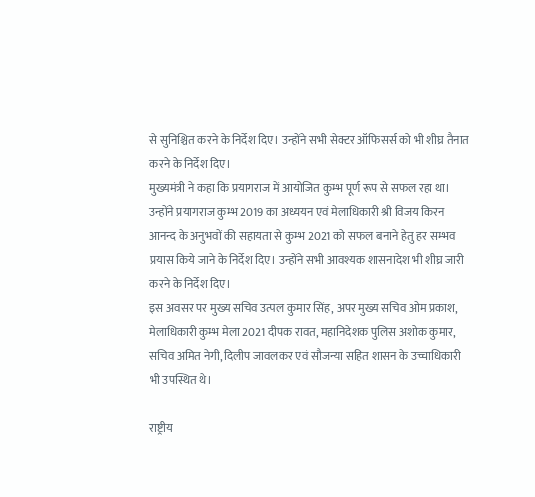से सुनिश्चित करने के निर्देश दिए। उन्होंने सभी सेक्टर ऑफिसर्स को भी शीघ्र तैनात करने के निर्देश दिए।
मुख्यमंत्री ने कहा कि प्रयागराज में आयोजित कुम्भ पूर्ण रूप से सफल रहा था। उन्होंने प्रयागराज कुम्भ 2019 का अध्ययन एवं मेलाधिकारी श्री विजय किरन आनन्द के अनुभवों की सहायता से कुम्भ 2021 को सफल बनाने हेतु हर सम्भव प्रयास किये जाने के निर्देश दिए। उन्होंने सभी आवश्यक शासनादेश भी शीघ्र जारी करने के निर्देश दिए।
इस अवसर पर मुख्य सचिव उत्पल कुमार सिंह, अपर मुख्य सचिव ओम प्रकाश, मेलाधिकारी कुम्भ मेला 2021 दीपक रावत, महानिदेशक पुलिस अशोक कुमार, सचिव अमित नेगी, दिलीप जावलकर एवं सौजन्या सहित शासन के उच्चाधिकारी भी उपस्थित थे।

राष्ट्रीय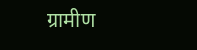ग्रामीण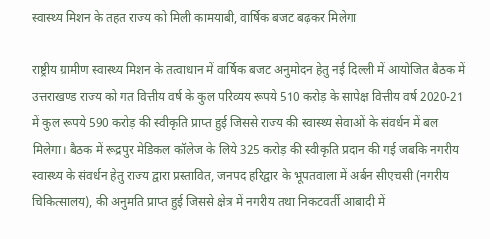स्वास्थ्य मिशन के तहत राज्य को मिली कामयाबी, वार्षिक बजट बढ़कर मिलेगा

राष्ट्रीय ग्रामीण स्वास्थ्य मिशन के तत्वाधान में वार्षिक बजट अनुमोदन हेतु नई दिल्ली में आयोजित बैठक में उत्तराखण्ड राज्य को गत वित्तीय वर्ष के कुल परिव्यय रूपये 510 करोड़ के सापेक्ष वित्तीय वर्ष 2020-21 में कुल रूपये 590 करोड़ की स्वीकृति प्राप्त हुई जिससे राज्य की स्वास्थ्य सेवाओं के संवर्धन में बल मिलेगा। बैठक में रूद्रपुर मेडिकल कॉलेज के लिये 325 करोड़ की स्वीकृति प्रदान की गई जबकि नगरीय स्वास्थ्य के संवर्धन हेतु राज्य द्वारा प्रस्तावित, जनपद हरिद्वार के भूपतवाला में अर्बन सीएचसी (नगरीय चिकित्सालय), की अनुमति प्राप्त हुई जिससे क्षेत्र में नगरीय तथा निकटवर्ती आबादी में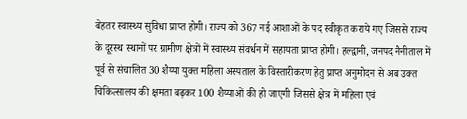बेहतर स्वास्थ्य सुविधा प्राप्त होगी। राज्य को 367 नई आशाओं के पद स्वीकृत कराये गए जिससे राज्य के दूरस्थ स्थानों पर ग्रामीण क्षेत्रों में स्वास्थ्य संवर्धन में सहायता प्राप्त होगी। हल्द्वानी, जनपद नैनीताल में पूर्व से संचालित 30 शैय्या युक्त महिला अस्पताल के विस्तारीकरण हेतु प्राप्त अनुमोदन से अब उक्त चिकित्सालय की क्षमता बढ़कर 100 शैय्याओं की हो जाएगी जिससे क्षेत्र में महिला एवं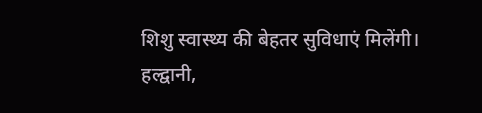शिशु स्वास्थ्य की बेहतर सुविधाएं मिलेंगी।
हल्द्वानी,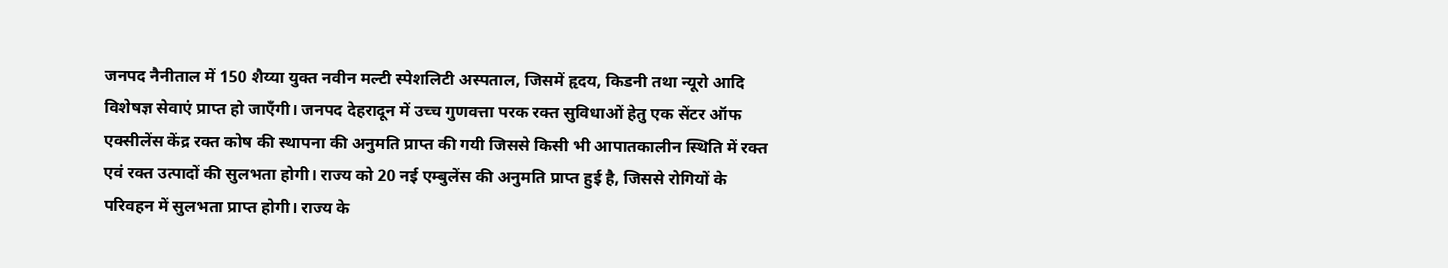जनपद नैनीताल में 150 शैय्या युक्त नवीन मल्टी स्पेशलिटी अस्पताल, जिसमें हृदय, किडनी तथा न्यूरो आदि विशेषज्ञ सेवाएं प्राप्त हो जाएँगी। जनपद देहरादून में उच्च गुणवत्ता परक रक्त सुविधाओं हेतु एक सेंटर ऑफ एक्सीलेंस केंद्र रक्त कोष की स्थापना की अनुमति प्राप्त की गयी जिससे किसी भी आपातकालीन स्थिति में रक्त एवं रक्त उत्पादों की सुलभता होगी। राज्य को 20 नई एम्बुलेंस की अनुमति प्राप्त हुई है, जिससे रोगियों के परिवहन में सुलभता प्राप्त होगी। राज्य के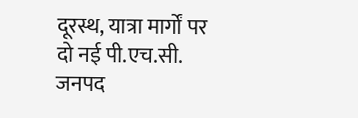दूरस्थ, यात्रा मार्गों पर दो नई पी.एच.सी. जनपद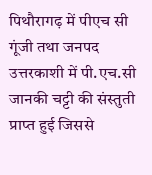पिथौरागढ़ में पीएच सी गूंजी तथा जनपद उत्तरकाशी में पी.एच.सी जानकी चट्टी की संस्तुती प्राप्त हुई जिससे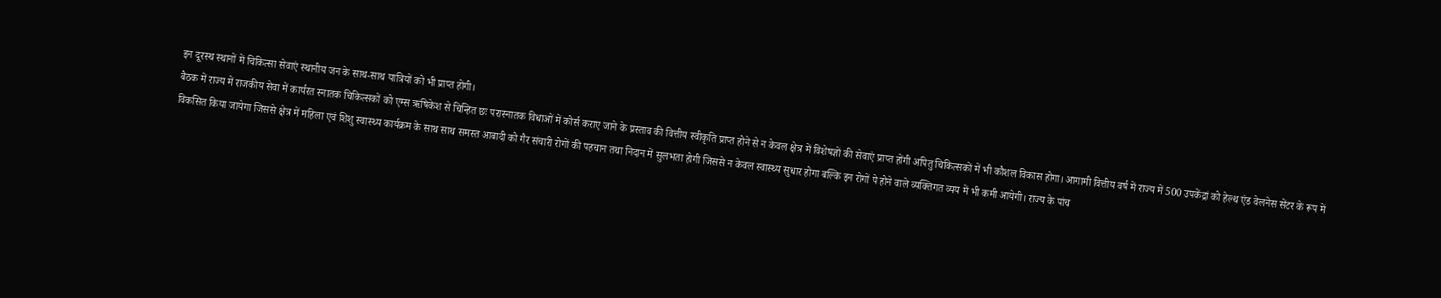इन दूरस्थ स्थानों में चिकित्सा सेवाएं स्थानीय जन के साथ-साथ यात्रियों को भी प्राप्त होंगी।
बैठक में राज्य में राजकीय सेवा में कार्यरत स्नातक चिकित्सकों को एम्स ऋषिकेश से चिन्हित छः परास्नातक विधाओं में कोर्स कराए जाने के प्रस्ताव की वित्तीय स्वीकृति प्राप्त होने से न केवल क्षेत्र में विशेषज्ञों की सेवाएं प्राप्त होंगी अपितु चिकित्सकों में भी कौशल विकास होगा। आगामी वित्तीय वर्ष में राज्य में 500 उपकेंद्रां को हेल्थ एंड वेलनेस सेंटर के रूप में विकसित किया जायेगा जिससे क्षेत्र में महिला एवं शिशु स्वास्थ्य कार्यक्रम के साथ साथ समस्त आबादी को गैर संचारी रोगों की पहचान तथा निदान में सुलभता होगी जिससे न केवल स्वास्थ्य सुधार होगा बल्कि इन रोगों पे होने वाले व्यक्तिगत व्यय में भी कमी आयेगी। राज्य के पांच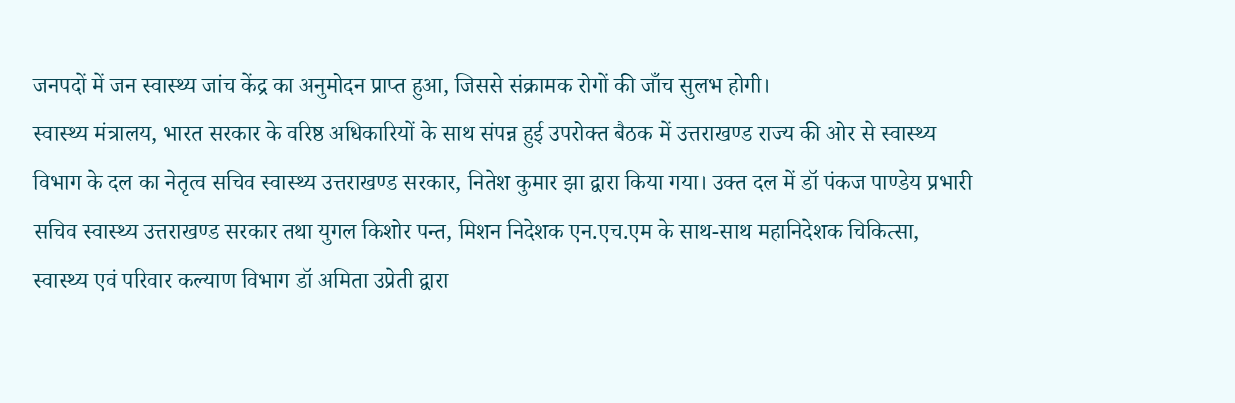जनपदों में जन स्वास्थ्य जांच केंद्र का अनुमोदन प्राप्त हुआ, जिससे संक्रामक रोगों की जाँच सुलभ होगी।
स्वास्थ्य मंत्रालय, भारत सरकार के वरिष्ठ अधिकारियों के साथ संपन्न हुई उपरोक्त बैठक में उत्तराखण्ड राज्य की ओर से स्वास्थ्य विभाग के दल का नेतृत्व सचिव स्वास्थ्य उत्तराखण्ड सरकार, नितेश कुमार झा द्वारा किया गया। उक्त दल में डॉ पंकज पाण्डेय प्रभारी सचिव स्वास्थ्य उत्तराखण्ड सरकार तथा युगल किशोर पन्त, मिशन निदेशक एन.एच.एम के साथ-साथ महानिदेशक चिकित्सा, स्वास्थ्य एवं परिवार कल्याण विभाग डॉ अमिता उप्रेती द्वारा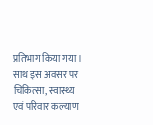प्रतिभाग किया गया। साथ इस अवसर पर चिकित्सा, स्वास्थ्य एवं परिवार कल्याण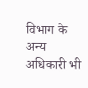विभाग के अन्य अधिकारी भी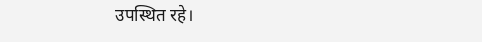उपस्थित रहे।